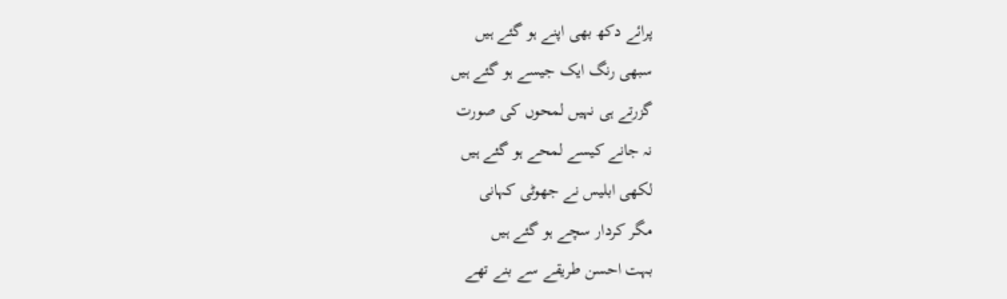پرائے دکھ بھی اپنے ہو گئے ہیں
سبھی رنگ ایک جیسے ہو گئے ہیں
گزرتے ہی نہیں لمحوں کی صورت
نہ جانے کیسے لمحے ہو گئے ہیں
لکھی ابلیس نے جھوٹی کہانی
مگر کردار سچے ہو گئے ہیں
بہت احسن طریقے سے بنے تھے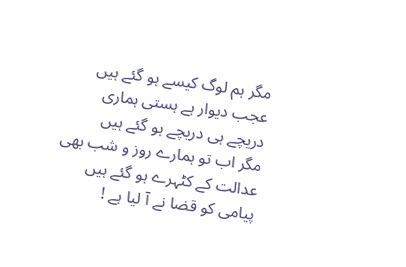مگر ہم لوگ کیسے ہو گئے ہیں
عجب دیوار ہے ہستی ہماری
دریچے ہی دریچے ہو گئے ہیں
مگر اب تو ہمارے روز و شب بھی
عدالت کے کٹہرے ہو گئے ہیں
پیامی کو قضا نے آ لیا ہے !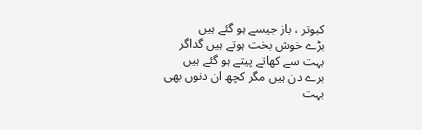کبوتر ، باز جیسے ہو گئے ہیں
بڑے خوش بخت ہوتے ہیں گداگر
بہت سے کھاتے پیتے ہو گئے ہیں
برے دن ہیں مگر کچھ ان دنوں بھی
بہت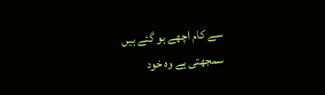سے کام اچھے ہو گئے ہیں
سمجھتی ہے وہ خود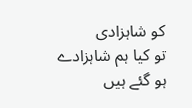کو شاہزادی
تو کیا ہم شاہزادے ہو گئے ہیں